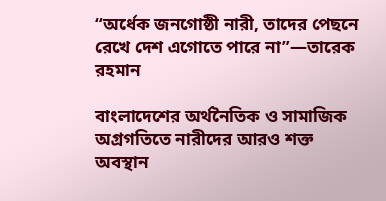“অর্ধেক জনগোষ্ঠী নারী, তাদের পেছনে রেখে দেশ এগোতে পারে না”—তারেক রহমান

বাংলাদেশের অর্থনৈতিক ও সামাজিক অগ্রগতিতে নারীদের আরও শক্ত অবস্থান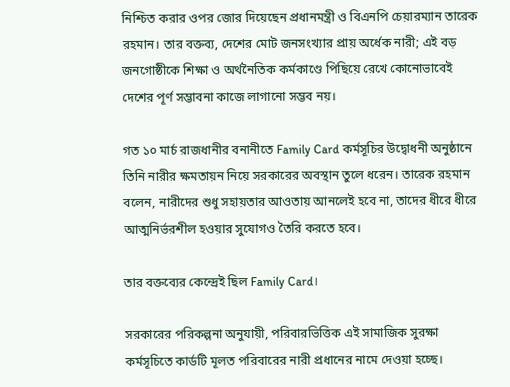নিশ্চিত করার ওপর জোর দিয়েছেন প্রধানমন্ত্রী ও বিএনপি চেয়ারম্যান তারেক রহমান। তার বক্তব্য, দেশের মোট জনসংখ্যার প্রায় অর্ধেক নারী; এই বড় জনগোষ্ঠীকে শিক্ষা ও অর্থনৈতিক কর্মকাণ্ডে পিছিয়ে রেখে কোনোভাবেই দেশের পূর্ণ সম্ভাবনা কাজে লাগানো সম্ভব নয়।

গত ১০ মার্চ রাজধানীর বনানীতে Family Card কর্মসূচির উদ্বোধনী অনুষ্ঠানে তিনি নারীর ক্ষমতায়ন নিয়ে সরকারের অবস্থান তুলে ধরেন। তারেক রহমান বলেন, নারীদের শুধু সহায়তার আওতায় আনলেই হবে না, তাদের ধীরে ধীরে আত্মনির্ভরশীল হওয়ার সুযোগও তৈরি করতে হবে।

তার বক্তব্যের কেন্দ্রেই ছিল Family Card।

সরকারের পরিকল্পনা অনুযায়ী, পরিবারভিত্তিক এই সামাজিক সুরক্ষা কর্মসূচিতে কার্ডটি মূলত পরিবারের নারী প্রধানের নামে দেওয়া হচ্ছে।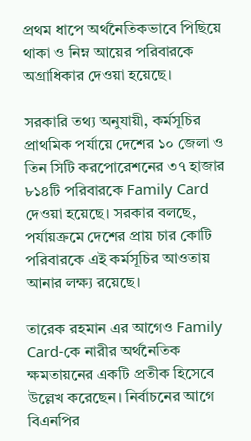প্রথম ধাপে অর্থনৈতিকভাবে পিছিয়ে থাকা ও নিম্ন আয়ের পরিবারকে অগ্রাধিকার দেওয়া হয়েছে।

সরকারি তথ্য অনুযায়ী, কর্মসূচির প্রাথমিক পর্যায়ে দেশের ১০ জেলা ও তিন সিটি করপোরেশনের ৩৭ হাজার ৮১৪টি পরিবারকে Family Card দেওয়া হয়েছে। সরকার বলছে, পর্যায়ক্রমে দেশের প্রায় চার কোটি পরিবারকে এই কর্মসূচির আওতায় আনার লক্ষ্য রয়েছে।

তারেক রহমান এর আগেও Family Card-কে নারীর অর্থনৈতিক ক্ষমতায়নের একটি প্রতীক হিসেবে উল্লেখ করেছেন। নির্বাচনের আগে বিএনপির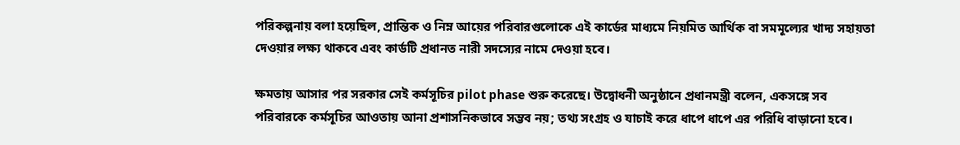পরিকল্পনায় বলা হয়েছিল, প্রান্তিক ও নিম্ন আয়ের পরিবারগুলোকে এই কার্ডের মাধ্যমে নিয়মিত আর্থিক বা সমমূল্যের খাদ্য সহায়তা দেওয়ার লক্ষ্য থাকবে এবং কার্ডটি প্রধানত নারী সদস্যের নামে দেওয়া হবে।

ক্ষমতায় আসার পর সরকার সেই কর্মসূচির pilot phase শুরু করেছে। উদ্বোধনী অনুষ্ঠানে প্রধানমন্ত্রী বলেন, একসঙ্গে সব পরিবারকে কর্মসূচির আওতায় আনা প্রশাসনিকভাবে সম্ভব নয়; তথ্য সংগ্রহ ও যাচাই করে ধাপে ধাপে এর পরিধি বাড়ানো হবে।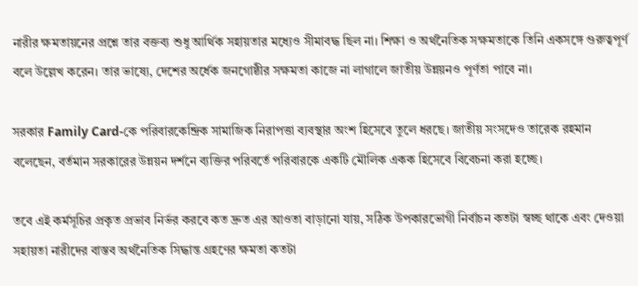নারীর ক্ষমতায়নের প্রশ্নে তার বক্তব্য শুধু আর্থিক সহায়তার মধ্যেও সীমাবদ্ধ ছিল না। শিক্ষা ও অর্থনৈতিক সক্ষমতাকে তিনি একসঙ্গে গুরুত্বপূর্ণ বলে উল্লেখ করেন। তার ভাষ্যে, দেশের অর্ধেক জনগোষ্ঠীর সক্ষমতা কাজে না লাগালে জাতীয় উন্নয়নও পূর্ণতা পাবে না।

সরকার Family Card-কে পরিবারকেন্দ্রিক সামাজিক নিরাপত্তা ব্যবস্থার অংশ হিসেবে তুলে ধরছে। জাতীয় সংসদেও তারেক রহমান বলেছেন, বর্তমান সরকারের উন্নয়ন দর্শনে ব্যক্তির পরিবর্তে পরিবারকে একটি মৌলিক একক হিসেবে বিবেচনা করা হচ্ছে।

তবে এই কর্মসূচির প্রকৃত প্রভাব নির্ভর করবে কত দ্রুত এর আওতা বাড়ানো যায়, সঠিক উপকারভোগী নির্বাচন কতটা স্বচ্ছ থাকে এবং দেওয়া সহায়তা নারীদের বাস্তব অর্থনৈতিক সিদ্ধান্ত গ্রহণের ক্ষমতা কতটা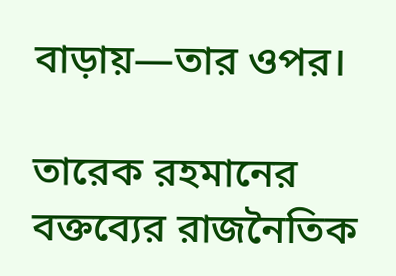বাড়ায়—তার ওপর।

তারেক রহমানের বক্তব্যের রাজনৈতিক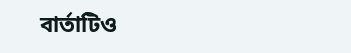বার্তাটিও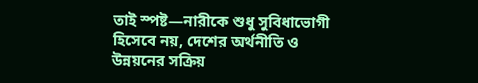তাই স্পষ্ট—নারীকে শুধু সুবিধাভোগী হিসেবে নয়, দেশের অর্থনীতি ও উন্নয়নের সক্রিয়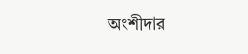অংশীদার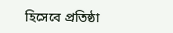হিসেবে প্রতিষ্ঠা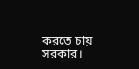করতে চায় সরকার।